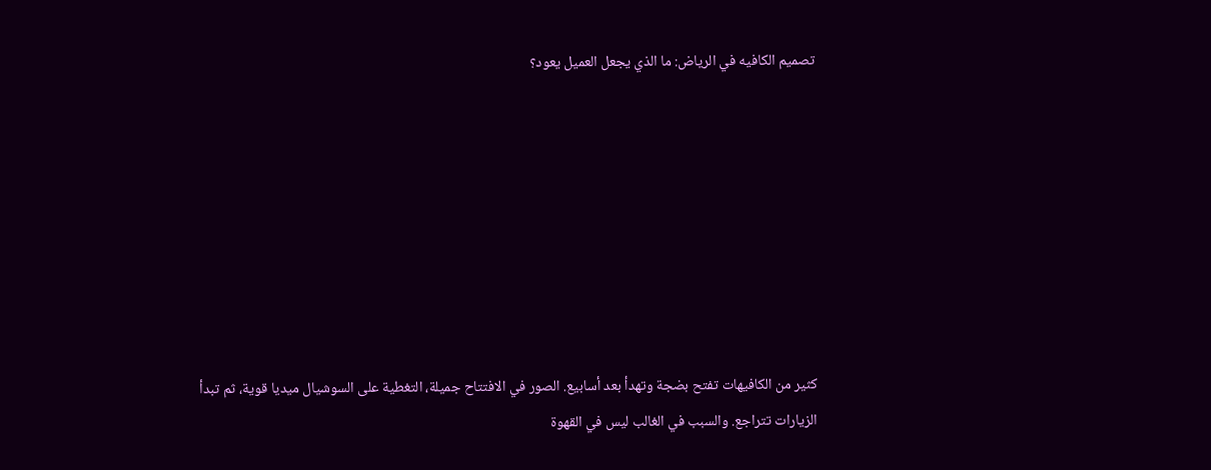تصميم الكافيه في الرياض: ما الذي يجعل العميل يعود؟








كثير من الكافيهات تفتح بضجة وتهدأ بعد أسابيع. الصور في الافتتاح جميلة، التغطية على السوشيال ميديا قوية، ثم تبدأ الزيارات تتراجع. والسبب في الغالب ليس في القهوة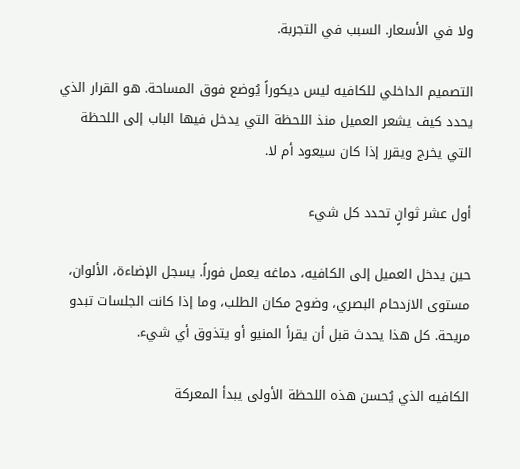ولا في الأسعار. السبب في التجربة.

التصميم الداخلي للكافيه ليس ديكوراً يُوضع فوق المساحة. هو القرار الذي يحدد كيف يشعر العميل منذ اللحظة التي يدخل فيها الباب إلى اللحظة التي يخرج ويقرر إذا كان سيعود أم لا.

أول عشر ثوانٍ تحدد كل شيء

حين يدخل العميل إلى الكافيه، دماغه يعمل فوراً. يسجل الإضاءة، الألوان، مستوى الازدحام البصري، وضوح مكان الطلب، وما إذا كانت الجلسات تبدو مريحة. كل هذا يحدث قبل أن يقرأ المنيو أو يتذوق أي شيء.

الكافيه الذي يُحسن هذه اللحظة الأولى يبدأ المعركة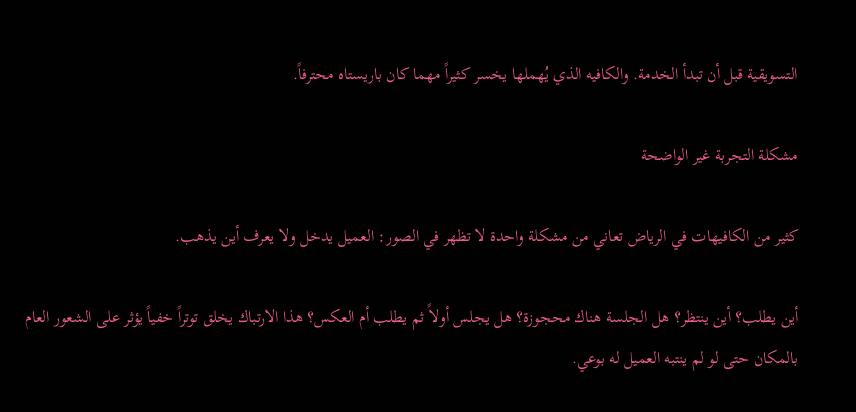التسويقية قبل أن تبدأ الخدمة. والكافيه الذي يُهملها يخسر كثيراً مهما كان باريستاه محترفاً.

مشكلة التجربة غير الواضحة

كثير من الكافيهات في الرياض تعاني من مشكلة واحدة لا تظهر في الصور: العميل يدخل ولا يعرف أين يذهب.

أين يطلب؟ أين ينتظر؟ هل الجلسة هناك محجوزة؟ هل يجلس أولاً ثم يطلب أم العكس؟ هذا الارتباك يخلق توتراً خفياً يؤثر على الشعور العام بالمكان حتى لو لم ينتبه العميل له بوعي.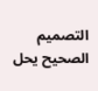التصميم الصحيح يحل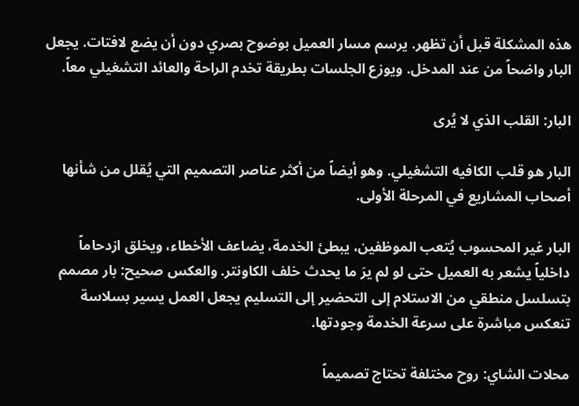هذه المشكلة قبل أن تظهر. يرسم مسار العميل بوضوح بصري دون أن يضع لافتات. يجعل البار واضحاً من عند المدخل. ويوزع الجلسات بطريقة تخدم الراحة والعائد التشغيلي معاً.

البار: القلب الذي لا يُرى

البار هو قلب الكافيه التشغيلي. وهو أيضاً من أكثر عناصر التصميم التي يُقلل من شأنها أصحاب المشاريع في المرحلة الأولى.

البار غير المحسوب يُتعب الموظفين، يبطئ الخدمة، يضاعف الأخطاء، ويخلق ازدحاماً داخلياً يشعر به العميل حتى لو لم يرَ ما يحدث خلف الكاونتر. والعكس صحيح: بار مصمم بتسلسل منطقي من الاستلام إلى التحضير إلى التسليم يجعل العمل يسير بسلاسة تنعكس مباشرة على سرعة الخدمة وجودتها.

محلات الشاي: روح مختلفة تحتاج تصميماً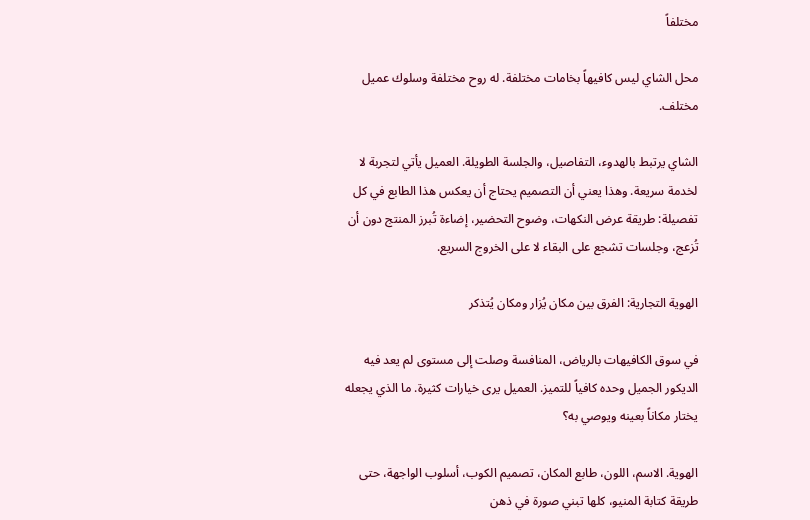مختلفاً

محل الشاي ليس كافيهاً بخامات مختلفة. له روح مختلفة وسلوك عميل مختلف.

الشاي يرتبط بالهدوء، التفاصيل، والجلسة الطويلة. العميل يأتي لتجربة لا لخدمة سريعة. وهذا يعني أن التصميم يحتاج أن يعكس هذا الطابع في كل تفصيلة: طريقة عرض النكهات، وضوح التحضير، إضاءة تُبرز المنتج دون أن تُزعج، وجلسات تشجع على البقاء لا على الخروج السريع.

الهوية التجارية: الفرق بين مكان يُزار ومكان يُتذكر

في سوق الكافيهات بالرياض، المنافسة وصلت إلى مستوى لم يعد فيه الديكور الجميل وحده كافياً للتميز. العميل يرى خيارات كثيرة. ما الذي يجعله يختار مكاناً بعينه ويوصي به؟

الهوية. الاسم، اللون، طابع المكان، تصميم الكوب، أسلوب الواجهة، حتى طريقة كتابة المنيو، كلها تبني صورة في ذهن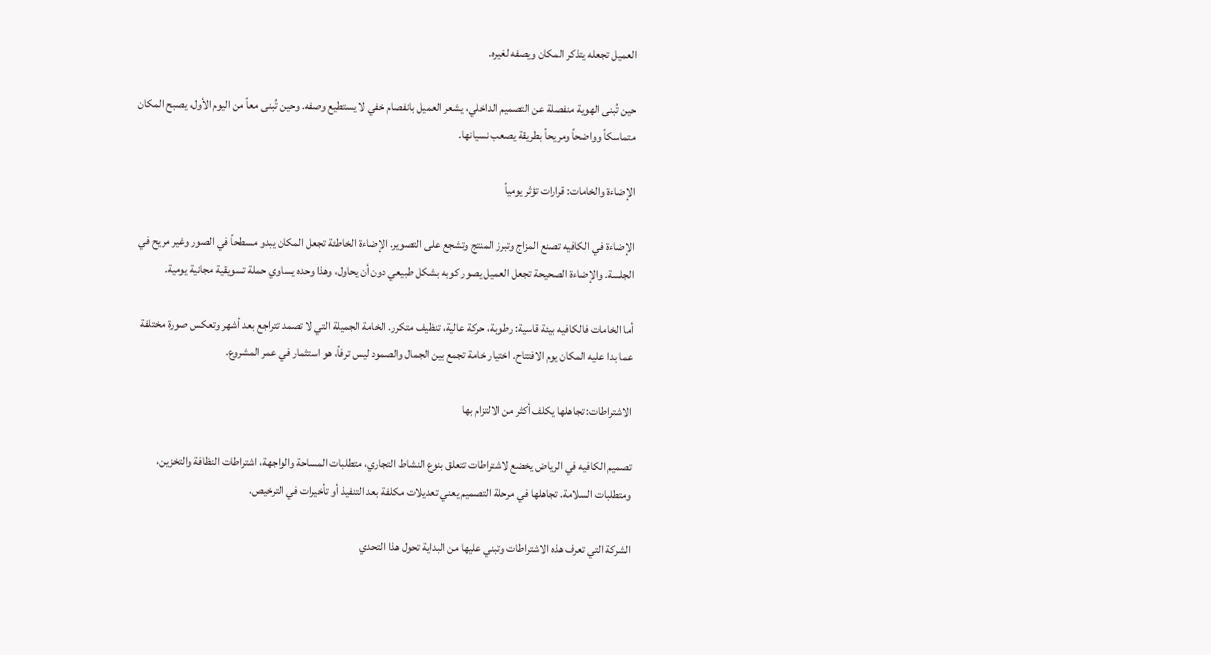العميل تجعله يتذكر المكان ويصفه لغيره.

حين تُبنى الهوية منفصلة عن التصميم الداخلي، يشعر العميل بانفصام خفي لا يستطيع وصفه. وحين تُبنى معاً من اليوم الأول، يصبح المكان متماسكاً وواضحاً ومريحاً بطريقة يصعب نسيانها.

الإضاءة والخامات: قرارات تؤثر يومياً

الإضاءة في الكافيه تصنع المزاج وتبرز المنتج وتشجع على التصوير. الإضاءة الخاطئة تجعل المكان يبدو مسطحاً في الصور وغير مريح في الجلسة. والإضاءة الصحيحة تجعل العميل يصور كوبه بشكل طبيعي دون أن يحاول، وهذا وحده يساوي حملة تسويقية مجانية يومية.

أما الخامات فالكافيه بيئة قاسية: رطوبة، حركة عالية، تنظيف متكرر. الخامة الجميلة التي لا تصمد تتراجع بعد أشهر وتعكس صورة مختلفة عما بدا عليه المكان يوم الافتتاح. اختيار خامة تجمع بين الجمال والصمود ليس ترفاً، هو استثمار في عمر المشروع.

الاشتراطات: تجاهلها يكلف أكثر من الالتزام بها

تصميم الكافيه في الرياض يخضع لاشتراطات تتعلق بنوع النشاط التجاري، متطلبات المساحة والواجهة، اشتراطات النظافة والتخزين، ومتطلبات السلامة. تجاهلها في مرحلة التصميم يعني تعديلات مكلفة بعد التنفيذ أو تأخيرات في الترخيص.

الشركة التي تعرف هذه الاشتراطات وتبني عليها من البداية تحول هذا التحدي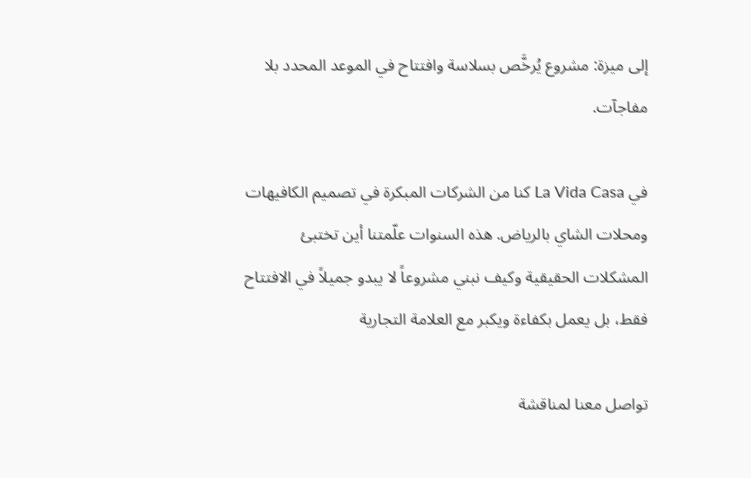إلى ميزة: مشروع يُرخَّص بسلاسة وافتتاح في الموعد المحدد بلا مفاجآت.

في La Vida Casa كنا من الشركات المبكرة في تصميم الكافيهات ومحلات الشاي بالرياض. هذه السنوات علّمتنا أين تختبئ المشكلات الحقيقية وكيف نبني مشروعاً لا يبدو جميلاً في الافتتاح فقط، بل يعمل بكفاءة ويكبر مع العلامة التجارية

تواصل معنا لمناقشة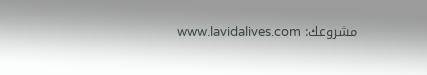مشروعك: www.lavidalives.com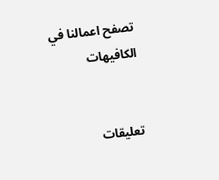تصفح اعمالنا في الكافيهات


تعليقات